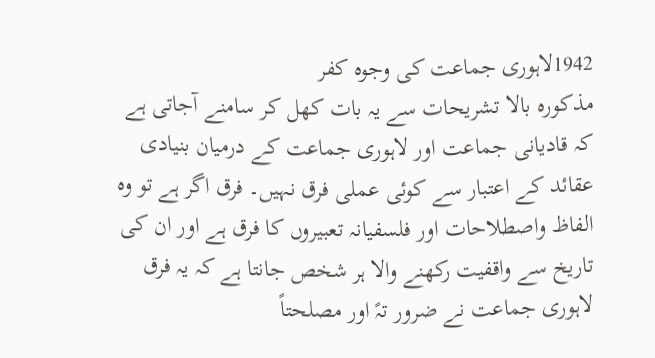1942لاہوری جماعت کی وجوہ کفر
مذکورہ بالا تشریحات سے یہ بات کھل کر سامنے آجاتی ہے کہ قادیانی جماعت اور لاہوری جماعت کے درمیان بنیادی عقائد کے اعتبار سے کوئی عملی فرق نہیں۔ فرق اگر ہے تو وہ الفاظ واصطلاحات اور فلسفیانہ تعبیروں کا فرق ہے اور ان کی تاریخ سے واقفیت رکھنے والا ہر شخص جانتا ہے کہ یہ فرق لاہوری جماعت نے ضرور تہً اور مصلحتاً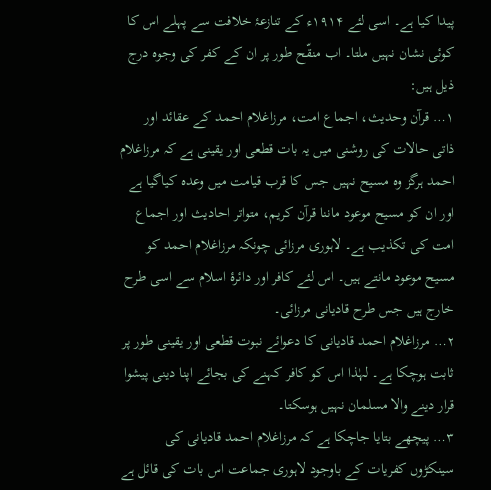پیدا کیا ہے۔ اسی لئے ۱۹۱۴ء کے تنازعۂ خلافت سے پہلے اس کا کوئی نشان نہیں ملتا۔ اب منقّح طور پر ان کے کفر کی وجوہ درج ذیل ہیں:
۱… قرآن وحدیث، اجماع امت، مرزاغلام احمد کے عقائد اور ذاتی حالات کی روشنی میں یہ بات قطعی اور یقینی ہے کہ مرزاغلام احمد ہرگز وہ مسیح نہیں جس کا قرب قیامت میں وعدہ کیاگیا ہے اور ان کو مسیح موعود ماننا قرآن کریم، متواتر احادیث اور اجماع امت کی تکذیب ہے۔ لاہوری مرزائی چونکہ مرزاغلام احمد کو مسیح موعود مانتے ہیں۔ اس لئے کافر اور دائرۂ اسلام سے اسی طرح خارج ہیں جس طرح قادیانی مرزائی۔
۲… مرزاغلام احمد قادیانی کا دعوائے نبوت قطعی اور یقینی طور پر ثابت ہوچکا ہے۔ لہٰذا اس کو کافر کہنے کی بجائے اپنا دینی پیشوا قرار دینے والا مسلمان نہیں ہوسکتا۔
۳… پیچھے بتایا جاچکا ہے کہ مرزاغلام احمد قادیانی کی سینکڑوں کفریات کے باوجود لاہوری جماعت اس بات کی قائل ہے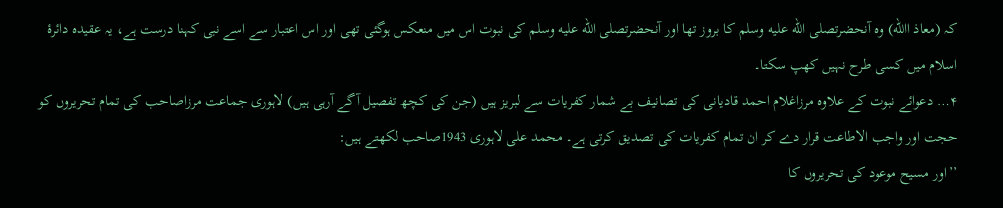کہ (معاذ االله) وہ آنحضرتصلى الله عليه وسلم کا بروز تھا اور آنحضرتصلى الله عليه وسلم کی نبوت اس میں منعکس ہوگئی تھی اور اس اعتبار سے اسے نبی کہنا درست ہے، یہ عقیدہ دائرۂ اسلام میں کسی طرح نہیں کھپ سکتا۔
۴… دعوائے نبوت کے علاوہ مرزاغلام احمد قادیانی کی تصانیف بے شمار کفریات سے لبریز ہیں (جن کی کچھ تفصیل آگے آرہی ہیں) لاہوری جماعت مرزاصاحب کی تمام تحریروں کو حجت اور واجب الاطاعت قرار دے کر ان تمام کفریات کی تصدیق کرتی ہے۔ محمد علی لاہوری 1943صاحب لکھتے ہیں:
’’اور مسیح موعود کی تحریروں کا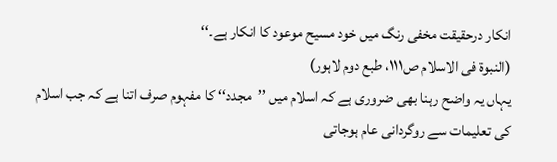انکار درحقیقت مخفی رنگ میں خود مسیح موعود کا انکار ہے۔‘‘
(النبوۃ فی الاسلام ص۱۱۱، طبع دوم لاہور)
یہاں یہ واضح رہنا بھی ضروری ہے کہ اسلام میں ’’مجدد‘‘ کا مفہوم صرف اتنا ہے کہ جب اسلام کی تعلیمات سے روگردانی عام ہوجاتی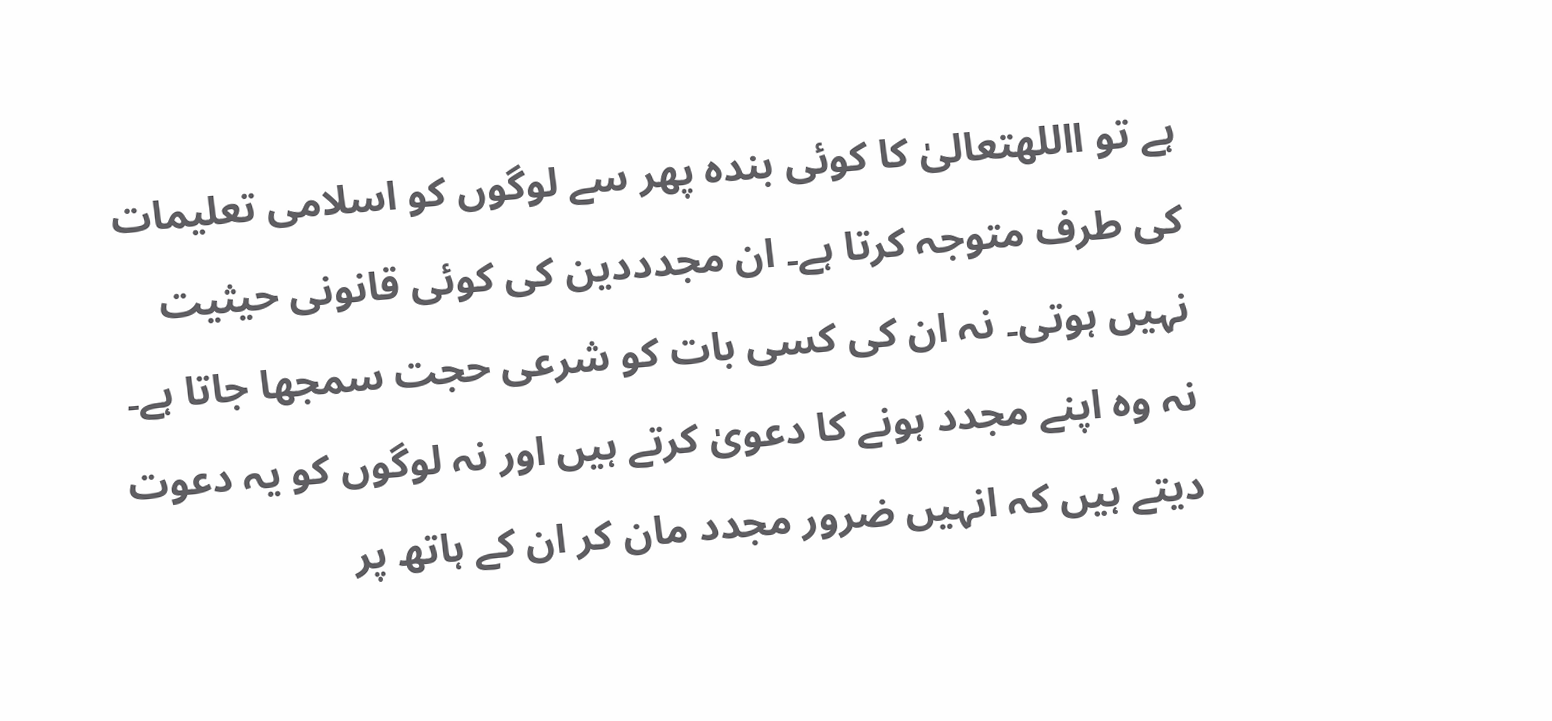ہے تو االلهتعالیٰ کا کوئی بندہ پھر سے لوگوں کو اسلامی تعلیمات کی طرف متوجہ کرتا ہے۔ ان مجدددین کی کوئی قانونی حیثیت نہیں ہوتی۔ نہ ان کی کسی بات کو شرعی حجت سمجھا جاتا ہے۔ نہ وہ اپنے مجدد ہونے کا دعویٰ کرتے ہیں اور نہ لوگوں کو یہ دعوت دیتے ہیں کہ انہیں ضرور مجدد مان کر ان کے ہاتھ پر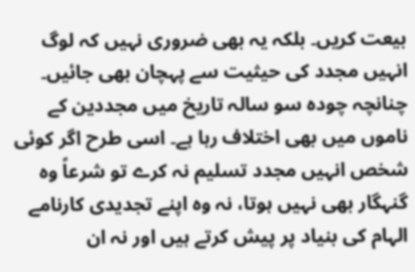بیعت کریں۔ بلکہ یہ بھی ضروری نہیں کہ لوگ انہیں مجدد کی حیثیت سے پہچان بھی جائیں۔ چنانچہ چودہ سو سالہ تاریخ میں مجددین کے ناموں میں بھی اختلاف رہا ہے۔ اسی طرح اگر کوئی شخص انہیں مجدد تسلیم نہ کرے تو شرعاً وہ گنہگار بھی نہیں ہوتا، نہ وہ اپنے تجدیدی کارنامے الہام کی بنیاد پر پیش کرتے ہیں اور نہ ان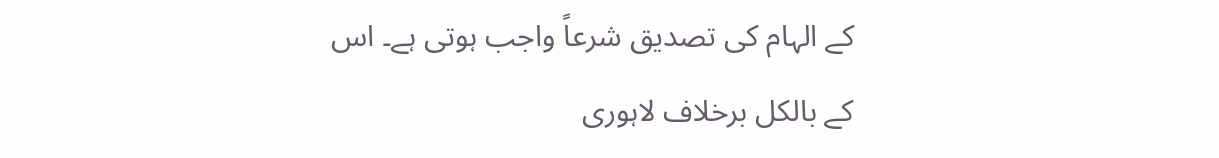کے الہام کی تصدیق شرعاً واجب ہوتی ہے۔ اس کے بالکل برخلاف لاہوری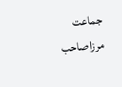جماعت مرزاصاحب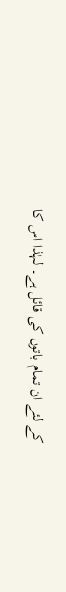کے لئے ان تمام باتوں کی قائل ہے۔ لہٰذا اس کا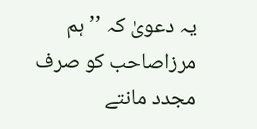یہ دعویٰ کہ ’’ہم مرزاصاحب کو صرف مجدد مانتے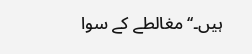ہیں۔‘‘ مغالطے کے سوا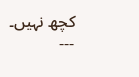کچھ نہیں۔
---